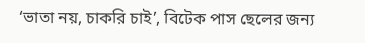‘ভাতা নয়, চাকরি চাই’, বিটেক পাস ছেলের জন্য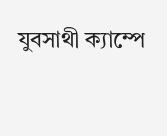যুবসাথী ক্যাম্পে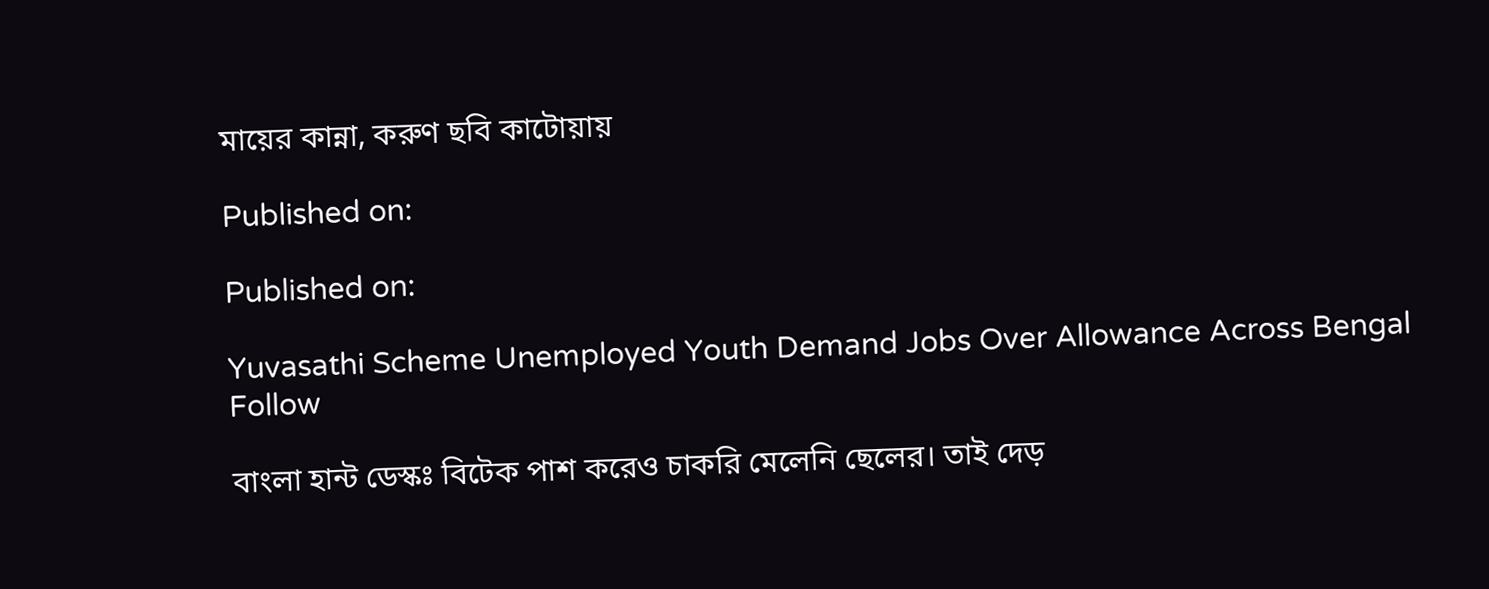মায়ের কান্না, করুণ ছবি কাটোয়ায়

Published on:

Published on:

Yuvasathi Scheme Unemployed Youth Demand Jobs Over Allowance Across Bengal
Follow

বাংলা হান্ট ডেস্কঃ বিটেক পাশ করেও চাকরি মেলেনি ছেলের। তাই দেড়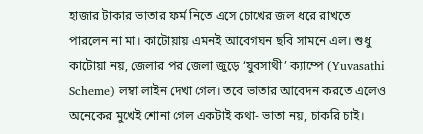হাজার টাকার ভাতার ফর্ম নিতে এসে চোখের জল ধরে রাখতে পারলেন না মা। কাটোয়ায় এমনই আবেগঘন ছবি সামনে এল। শুধু কাটোয়া নয়, জেলার পর জেলা জুড়ে ‘যুবসাথী’ ক্যাম্পে (Yuvasathi Scheme) লম্বা লাইন দেখা গেল। তবে ভাতার আবেদন করতে এলেও অনেকের মুখেই শোনা গেল একটাই কথা- ভাতা নয়, চাকরি চাই।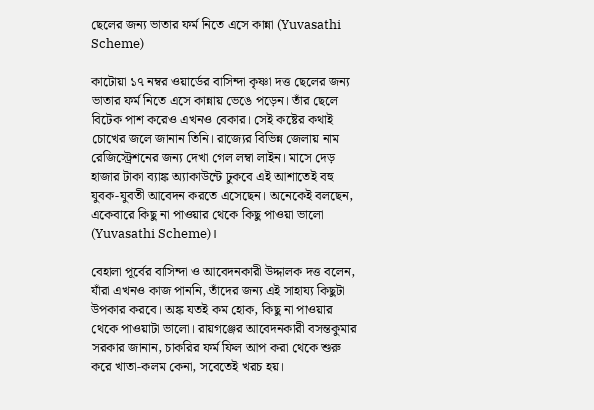ছেলের জন্য ভাতার ফর্ম নিতে এসে কান্না (Yuvasathi Scheme)

কাটোয়া ১৭ নম্বর ওয়ার্ডের বাসিন্দা কৃষ্ণা দত্ত ছেলের জন্য ভাতার ফর্ম নিতে এসে কান্নায় ভেঙে পড়েন। তাঁর ছেলে বিটেক পাশ করেও এখনও বেকার। সেই কষ্টের কথাই চোখের জলে জানান তিনি। রাজ্যের বিভিন্ন জেলায় নাম রেজিস্ট্রেশনের জন্য দেখা গেল লম্বা লাইন। মাসে দেড় হাজার টাকা ব্যাঙ্ক অ্যাকাউন্টে ঢুকবে এই আশাতেই বহু যুবক-যুবতী আবেদন করতে এসেছেন। অনেকেই বলছেন, একেবারে কিছু না পাওয়ার থেকে কিছু পাওয়া ভালো (Yuvasathi Scheme)।

বেহালা পূর্বের বাসিন্দা ও আবেদনকারী উদ্দালক দত্ত বলেন, যাঁরা এখনও কাজ পাননি, তাঁদের জন্য এই সাহায্য কিছুটা উপকার করবে। অঙ্ক যতই কম হোক, কিছু না পাওয়ার থেকে পাওয়াটা ভালো। রায়গঞ্জের আবেদনকারী বসন্তকুমার সরকার জানান, চাকরির ফর্ম ফিল আপ করা থেকে শুরু করে খাতা-কলম কেনা, সবেতেই খরচ হয়।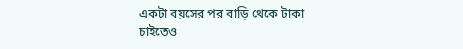একটা বয়সের পর বাড়ি থেকে টাকা চাইতেও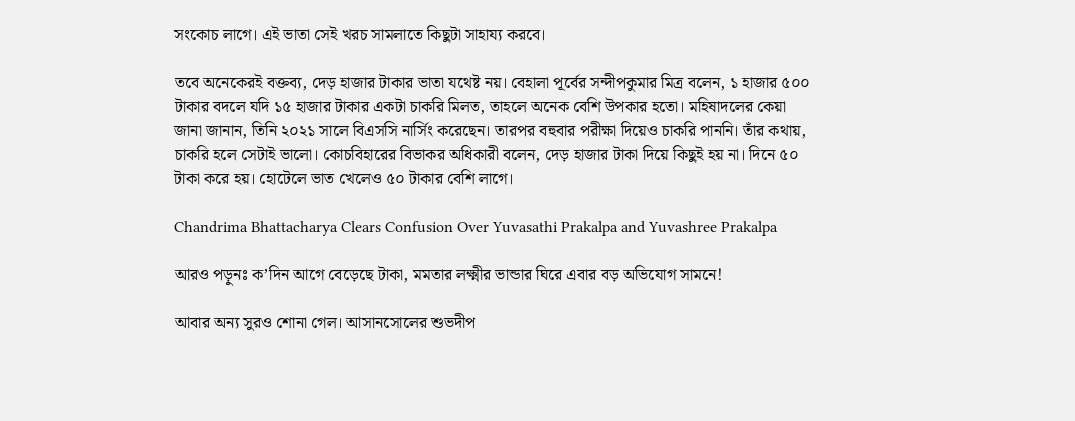সংকোচ লাগে। এই ভাতা সেই খরচ সামলাতে কিছুটা সাহায্য করবে।

তবে অনেকেরই বক্তব্য, দেড় হাজার টাকার ভাতা যথেষ্ট নয়। বেহালা পূর্বের সন্দীপকুমার মিত্র বলেন, ১ হাজার ৫০০ টাকার বদলে যদি ১৫ হাজার টাকার একটা চাকরি মিলত, তাহলে অনেক বেশি উপকার হতো। মহিষাদলের কেয়া জানা জানান, তিনি ২০২১ সালে বিএসসি নার্সিং করেছেন। তারপর বহুবার পরীক্ষা দিয়েও চাকরি পাননি। তাঁর কথায়, চাকরি হলে সেটাই ভালো। কোচবিহারের বিভাকর অধিকারী বলেন, দেড় হাজার টাকা দিয়ে কিছুই হয় না। দিনে ৫০ টাকা করে হয়। হোটেলে ভাত খেলেও ৫০ টাকার বেশি লাগে।

Chandrima Bhattacharya Clears Confusion Over Yuvasathi Prakalpa and Yuvashree Prakalpa

আরও পড়ুনঃ ক’দিন আগে বেড়েছে টাকা, মমতার লক্ষ্মীর ভান্ডার ঘিরে এবার বড় অভিযোগ সামনে!

আবার অন্য সুরও শোনা গেল। আসানসোলের শুভদীপ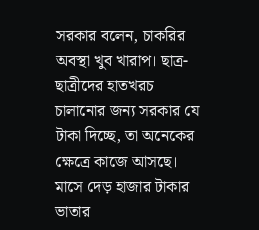সরকার বলেন, চাকরির অবস্থা খুব খারাপ। ছাত্র-ছাত্রীদের হাতখরচ চালানোর জন্য সরকার যে টাকা দিচ্ছে, তা অনেকের ক্ষেত্রে কাজে আসছে। মাসে দেড় হাজার টাকার ভাতার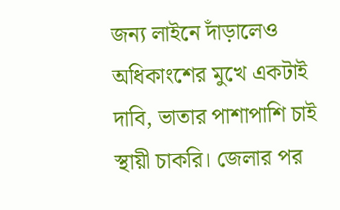জন্য লাইনে দাঁড়ালেও অধিকাংশের মুখে একটাই দাবি, ভাতার পাশাপাশি চাই স্থায়ী চাকরি। জেলার পর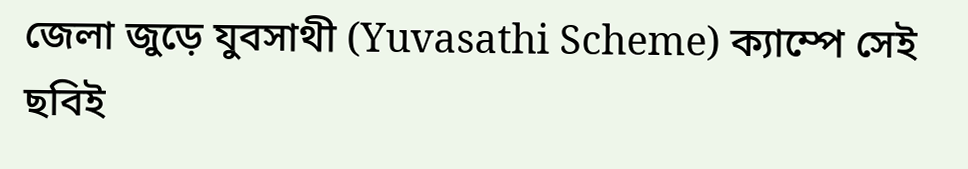জেলা জুড়ে যুবসাথী (Yuvasathi Scheme) ক্যাম্পে সেই ছবিই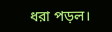ধরা পড়ল।